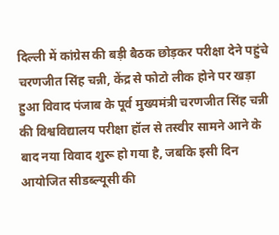दिल्ली में कांग्रेस की बड़ी बैठक छोड़कर परीक्षा देने पहुंचे चरणजीत सिंह चन्नी, केंद्र से फोटो लीक होने पर खड़ा हुआ विवाद पंजाब के पूर्व मुख्यमंत्री चरणजीत सिंह चन्नी की विश्वविद्यालय परीक्षा हॉल से तस्वीर सामने आने के बाद नया विवाद शुरू हो गया है, जबकि इसी दिन आयोजित सीडब्ल्यूसी की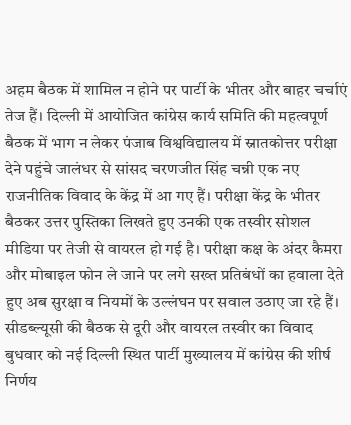अहम बैठक में शामिल न होने पर पार्टी के भीतर और बाहर चर्चाएं तेज हैं। दिल्ली में आयोजित कांग्रेस कार्य समिति की महत्वपूर्ण बैठक में भाग न लेकर पंजाब विश्वविद्यालय में स्नातकोत्तर परीक्षा देने पहुंचे जालंधर से सांसद चरणजीत सिंह चन्नी एक नए राजनीतिक विवाद के केंद्र में आ गए हैं। परीक्षा केंद्र के भीतर बैठकर उत्तर पुस्तिका लिखते हुए उनकी एक तस्वीर सोशल मीडिया पर तेजी से वायरल हो गई है। परीक्षा कक्ष के अंदर कैमरा और मोबाइल फोन ले जाने पर लगे सख्त प्रतिबंधों का हवाला देते हुए अब सुरक्षा व नियमों के उल्लंघन पर सवाल उठाए जा रहे हैं। सीडब्ल्यूसी की बैठक से दूरी और वायरल तस्वीर का विवाद बुधवार को नई दिल्ली स्थित पार्टी मुख्यालय में कांग्रेस की शीर्ष निर्णय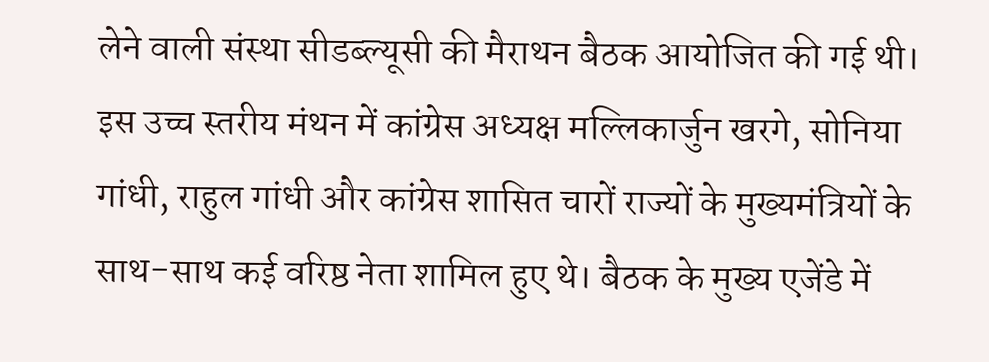लेने वाली संस्था सीडब्ल्यूसी की मैराथन बैठक आयोजित की गई थी। इस उच्च स्तरीय मंथन में कांग्रेस अध्यक्ष मल्लिकार्जुन खरगे, सोनिया गांधी, राहुल गांधी और कांग्रेस शासित चारों राज्यों के मुख्यमंत्रियों के साथ-साथ कई वरिष्ठ नेता शामिल हुए थे। बैठक के मुख्य एजेंडे में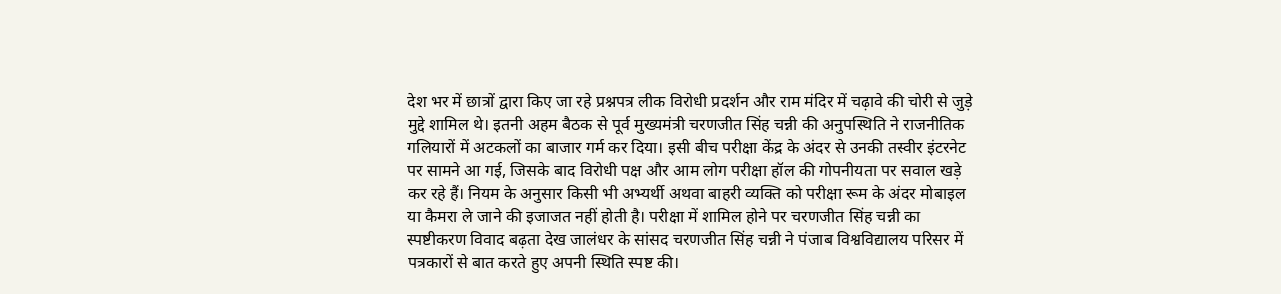देश भर में छात्रों द्वारा किए जा रहे प्रश्नपत्र लीक विरोधी प्रदर्शन और राम मंदिर में चढ़ावे की चोरी से जुड़े मुद्दे शामिल थे। इतनी अहम बैठक से पूर्व मुख्यमंत्री चरणजीत सिंह चन्नी की अनुपस्थिति ने राजनीतिक गलियारों में अटकलों का बाजार गर्म कर दिया। इसी बीच परीक्षा केंद्र के अंदर से उनकी तस्वीर इंटरनेट पर सामने आ गई, जिसके बाद विरोधी पक्ष और आम लोग परीक्षा हॉल की गोपनीयता पर सवाल खड़े कर रहे हैं। नियम के अनुसार किसी भी अभ्यर्थी अथवा बाहरी व्यक्ति को परीक्षा रूम के अंदर मोबाइल या कैमरा ले जाने की इजाजत नहीं होती है। परीक्षा में शामिल होने पर चरणजीत सिंह चन्नी का स्पष्टीकरण विवाद बढ़ता देख जालंधर के सांसद चरणजीत सिंह चन्नी ने पंजाब विश्वविद्यालय परिसर में पत्रकारों से बात करते हुए अपनी स्थिति स्पष्ट की।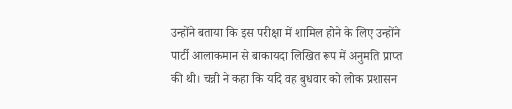उन्होंने बताया कि इस परीक्षा में शामिल होने के लिए उन्होंने पार्टी आलाकमान से बाकायदा लिखित रूप में अनुमति प्राप्त की थी। चन्नी ने कहा कि यदि वह बुधवार को लोक प्रशासन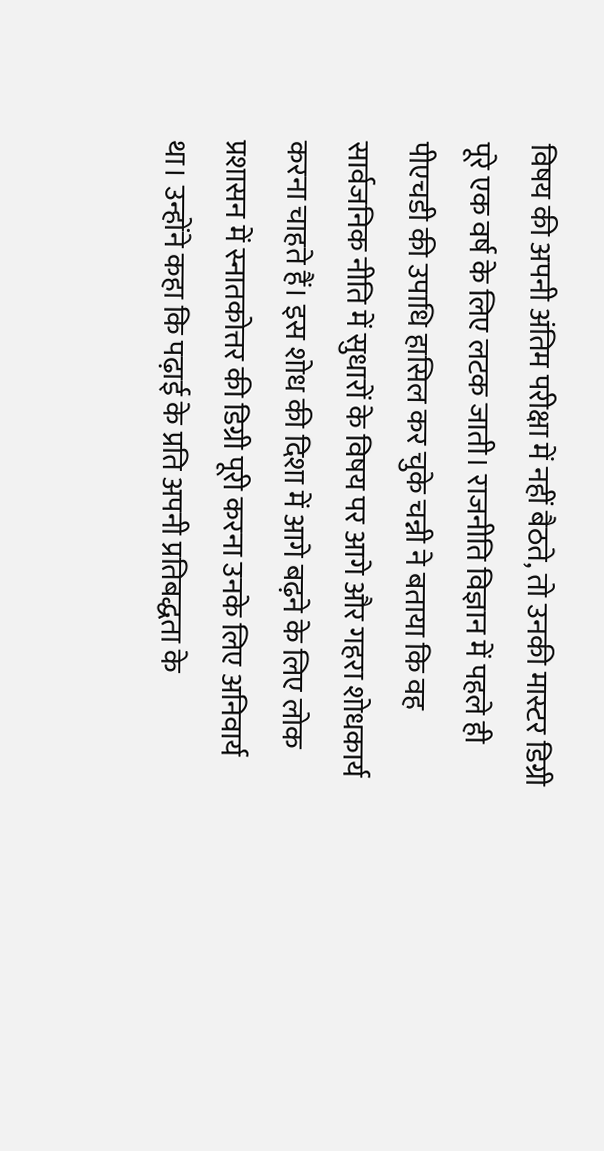विषय की अपनी अंतिम परीक्षा में नहीं बैठते, तो उनकी मास्टर डिग्री पूरे एक वर्ष के लिए लटक जाती। राजनीति विज्ञान में पहले ही पीएचडी की उपाधि हासिल कर चुके चन्नी ने बताया कि वह सार्वजनिक नीति में सुधारों के विषय पर आगे और गहरा शोधकार्य करना चाहते हैं। इस शोध की दिशा में आगे बढ़ने के लिए लोक प्रशासन में स्नातकोत्तर की डिग्री पूरी करना उनके लिए अनिवार्य था। उन्होंने कहा कि पढ़ाई के प्रति अपनी प्रतिबद्धता के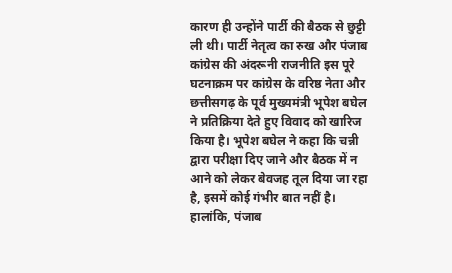कारण ही उन्होंने पार्टी की बैठक से छुट्टी ली थी। पार्टी नेतृत्व का रुख और पंजाब कांग्रेस की अंदरूनी राजनीति इस पूरे घटनाक्रम पर कांग्रेस के वरिष्ठ नेता और छत्तीसगढ़ के पूर्व मुख्यमंत्री भूपेश बघेल ने प्रतिक्रिया देते हुए विवाद को खारिज किया है। भूपेश बघेल ने कहा कि चन्नी द्वारा परीक्षा दिए जाने और बैठक में न आने को लेकर बेवजह तूल दिया जा रहा है, इसमें कोई गंभीर बात नहीं है। हालांकि, पंजाब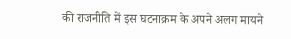की राजनीति में इस घटनाक्रम के अपने अलग मायने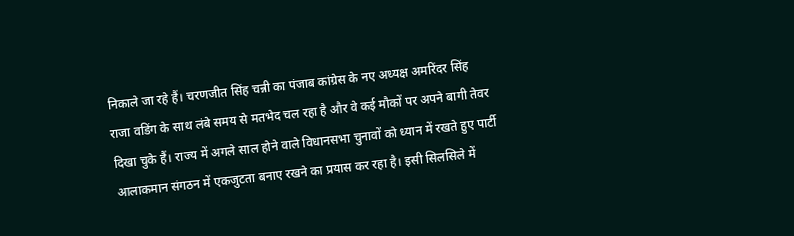निकाले जा रहे हैं। चरणजीत सिंह चन्नी का पंजाब कांग्रेस के नए अध्यक्ष अमरिंदर सिंह राजा वडिंग के साथ लंबे समय से मतभेद चल रहा है और वे कई मौकों पर अपने बागी तेवर दिखा चुके हैं। राज्य में अगले साल होने वाले विधानसभा चुनावों को ध्यान में रखते हुए पार्टी आलाकमान संगठन में एकजुटता बनाए रखने का प्रयास कर रहा है। इसी सिलसिले में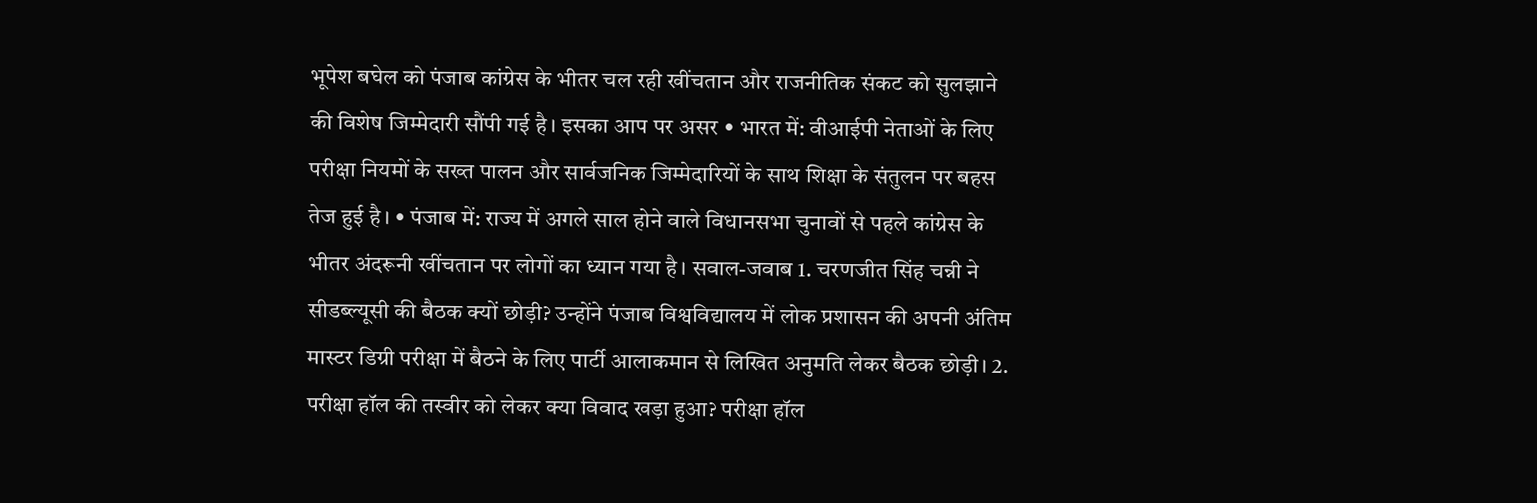भूपेश बघेल को पंजाब कांग्रेस के भीतर चल रही खींचतान और राजनीतिक संकट को सुलझाने की विशेष जिम्मेदारी सौंपी गई है। इसका आप पर असर • भारत में: वीआईपी नेताओं के लिए परीक्षा नियमों के सख्त पालन और सार्वजनिक जिम्मेदारियों के साथ शिक्षा के संतुलन पर बहस तेज हुई है। • पंजाब में: राज्य में अगले साल होने वाले विधानसभा चुनावों से पहले कांग्रेस के भीतर अंदरूनी खींचतान पर लोगों का ध्यान गया है। सवाल-जवाब 1. चरणजीत सिंह चन्नी ने सीडब्ल्यूसी की बैठक क्यों छोड़ी? उन्होंने पंजाब विश्वविद्यालय में लोक प्रशासन की अपनी अंतिम मास्टर डिग्री परीक्षा में बैठने के लिए पार्टी आलाकमान से लिखित अनुमति लेकर बैठक छोड़ी। 2. परीक्षा हॉल की तस्वीर को लेकर क्या विवाद खड़ा हुआ? परीक्षा हॉल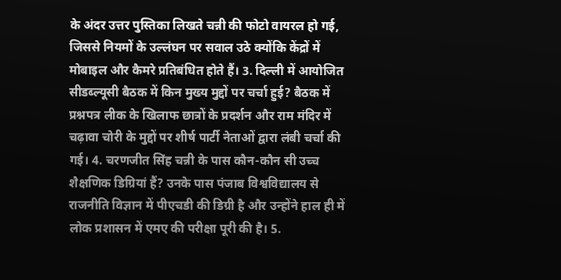के अंदर उत्तर पुस्तिका लिखते चन्नी की फोटो वायरल हो गई, जिससे नियमों के उल्लंघन पर सवाल उठे क्योंकि केंद्रों में मोबाइल और कैमरे प्रतिबंधित होते हैं। 3. दिल्ली में आयोजित सीडब्ल्यूसी बैठक में किन मुख्य मुद्दों पर चर्चा हुई? बैठक में प्रश्नपत्र लीक के खिलाफ छात्रों के प्रदर्शन और राम मंदिर में चढ़ावा चोरी के मुद्दों पर शीर्ष पार्टी नेताओं द्वारा लंबी चर्चा की गई। 4. चरणजीत सिंह चन्नी के पास कौन-कौन सी उच्च शैक्षणिक डिग्रियां हैं? उनके पास पंजाब विश्वविद्यालय से राजनीति विज्ञान में पीएचडी की डिग्री है और उन्होंने हाल ही में लोक प्रशासन में एमए की परीक्षा पूरी की है। 5.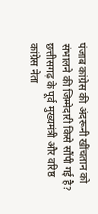पंजाब कांग्रेस की अंदरूनी खींचतान को संभालने की जिम्मेदारी किसे सौंपी गई है? छत्तीसगढ़ के पूर्व मुख्यमंत्री और वरिष्ठ कांग्रेस नेता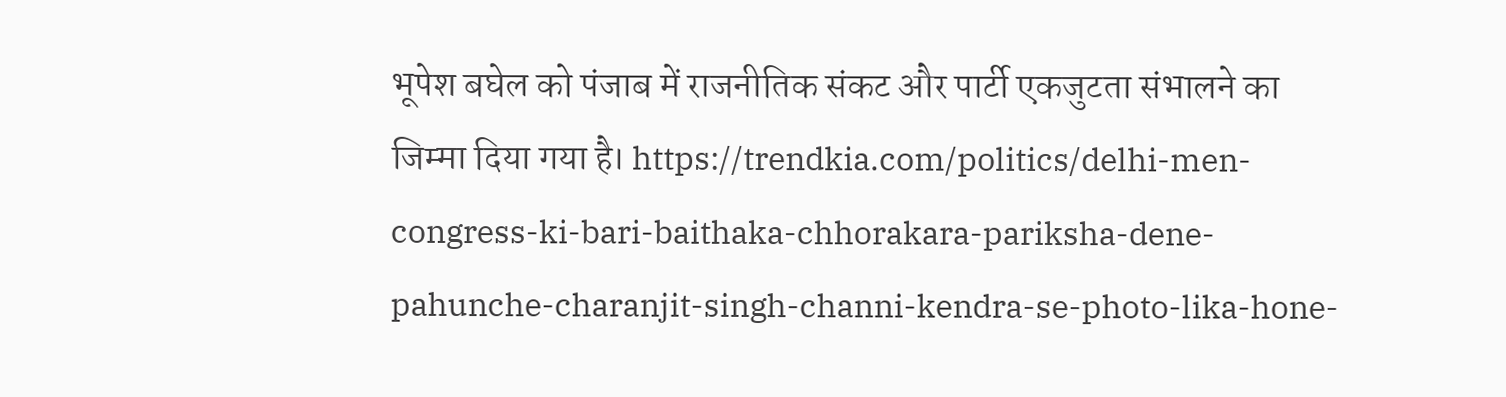भूपेश बघेल को पंजाब में राजनीतिक संकट और पार्टी एकजुटता संभालने का जिम्मा दिया गया है। https://trendkia.com/politics/delhi-men-congress-ki-bari-baithaka-chhorakara-pariksha-dene-pahunche-charanjit-singh-channi-kendra-se-photo-lika-hone-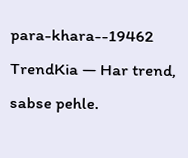para-khara--19462 TrendKia — Har trend, sabse pehle.